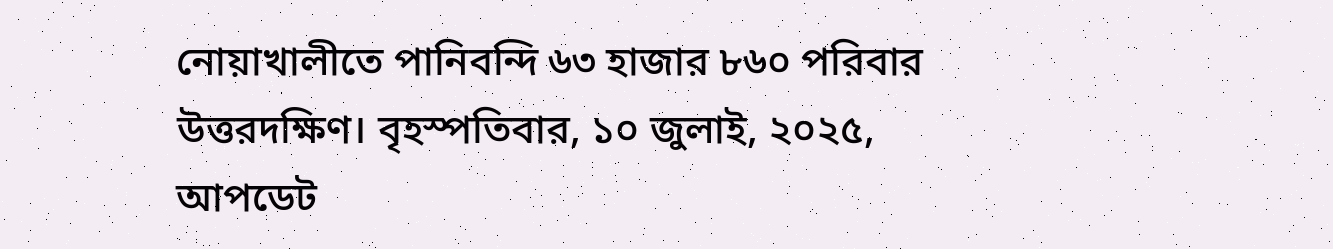নোয়াখালীতে পানিবন্দি ৬৩ হাজার ৮৬০ পরিবার
উত্তরদক্ষিণ। বৃহস্পতিবার, ১০ জুলাই, ২০২৫, আপডেট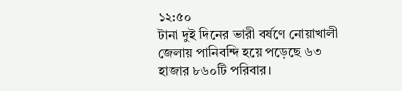১২:৫০
টানা দুই দিনের ভারী বর্ষণে নোয়াখালী জেলায় পানিবন্দি হয়ে পড়েছে ৬৩ হাজার ৮৬০টি পরিবার।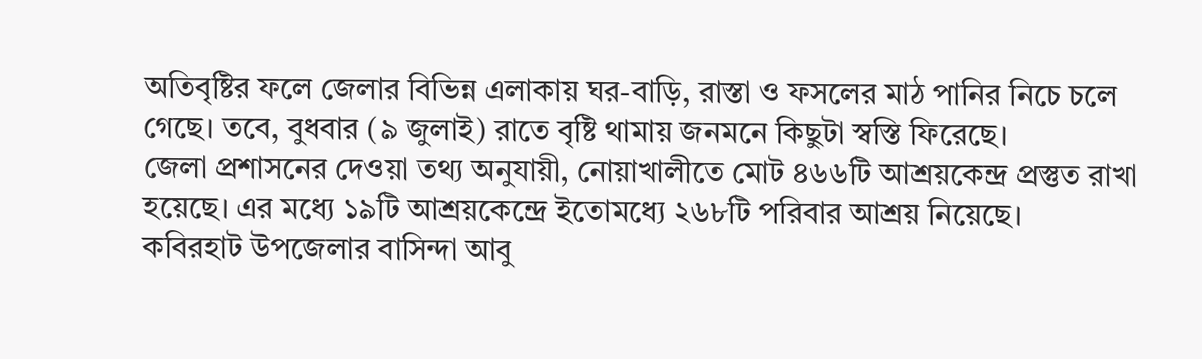অতিবৃষ্টির ফলে জেলার বিভিন্ন এলাকায় ঘর-বাড়ি, রাস্তা ও ফসলের মাঠ পানির নিচে চলে গেছে। তবে, বুধবার (৯ জুলাই) রাতে বৃষ্টি থামায় জনমনে কিছুটা স্বস্তি ফিরেছে।
জেলা প্রশাসনের দেওয়া তথ্য অনুযায়ী, নোয়াখালীতে মোট ৪৬৬টি আশ্রয়কেন্দ্র প্রস্তুত রাখা হয়েছে। এর মধ্যে ১৯টি আশ্রয়কেন্দ্রে ইতোমধ্যে ২৬৮টি পরিবার আশ্রয় নিয়েছে।
কবিরহাট উপজেলার বাসিন্দা আবু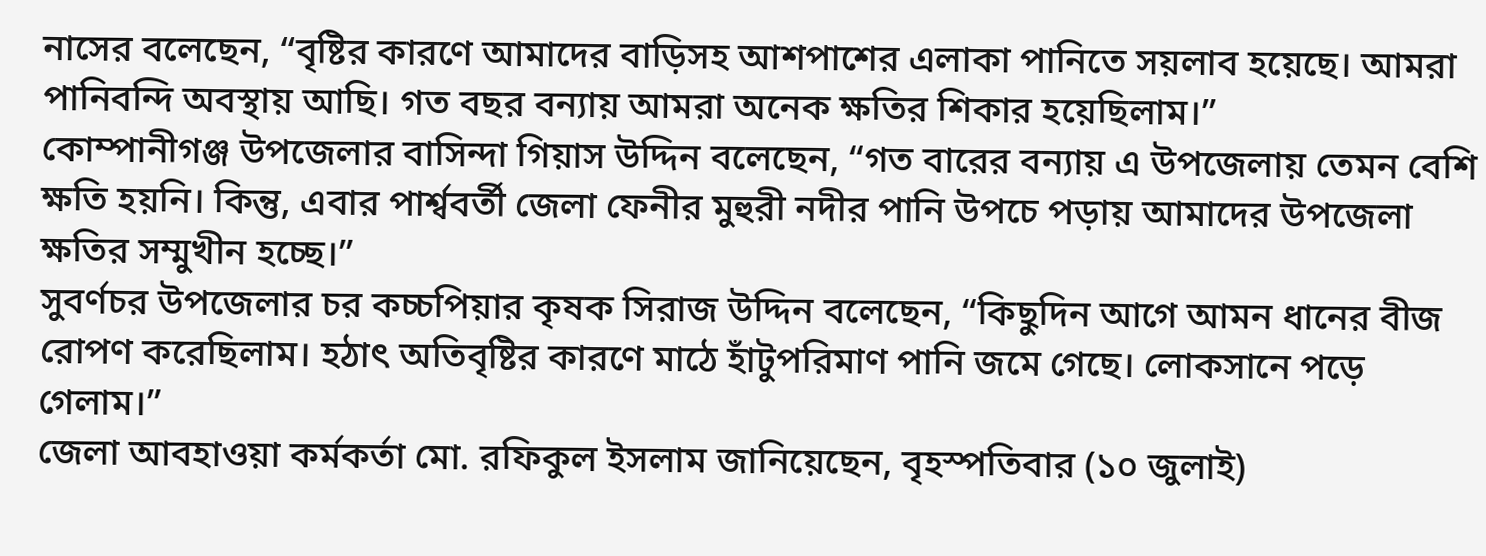নাসের বলেছেন, “বৃষ্টির কারণে আমাদের বাড়িসহ আশপাশের এলাকা পানিতে সয়লাব হয়েছে। আমরা পানিবন্দি অবস্থায় আছি। গত বছর বন্যায় আমরা অনেক ক্ষতির শিকার হয়েছিলাম।”
কোম্পানীগঞ্জ উপজেলার বাসিন্দা গিয়াস উদ্দিন বলেছেন, “গত বারের বন্যায় এ উপজেলায় তেমন বেশি ক্ষতি হয়নি। কিন্তু, এবার পার্শ্ববর্তী জেলা ফেনীর মুহুরী নদীর পানি উপচে পড়ায় আমাদের উপজেলা ক্ষতির সম্মুখীন হচ্ছে।”
সুবর্ণচর উপজেলার চর কচ্চপিয়ার কৃষক সিরাজ উদ্দিন বলেছেন, “কিছুদিন আগে আমন ধানের বীজ রোপণ করেছিলাম। হঠাৎ অতিবৃষ্টির কারণে মাঠে হাঁটুপরিমাণ পানি জমে গেছে। লোকসানে পড়ে গেলাম।”
জেলা আবহাওয়া কর্মকর্তা মো. রফিকুল ইসলাম জানিয়েছেন, বৃহস্পতিবার (১০ জুলাই)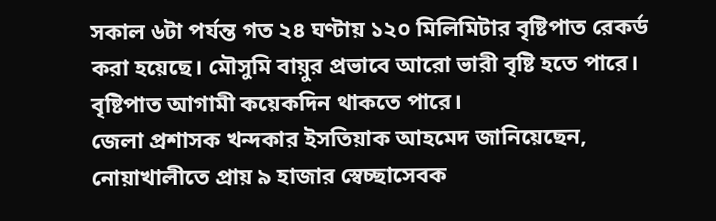সকাল ৬টা পর্যন্ত গত ২৪ ঘণ্টায় ১২০ মিলিমিটার বৃষ্টিপাত রেকর্ড করা হয়েছে। মৌসুমি বায়ুর প্রভাবে আরো ভারী বৃষ্টি হতে পারে। বৃষ্টিপাত আগামী কয়েকদিন থাকতে পারে।
জেলা প্রশাসক খন্দকার ইসতিয়াক আহমেদ জানিয়েছেন, নোয়াখালীতে প্রায় ৯ হাজার স্বেচ্ছাসেবক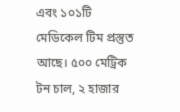এবং ১০১টি মেডিকেল টিম প্রস্তুত আছে। ৫০০ মেট্রিক টন চাল, ২ হাজার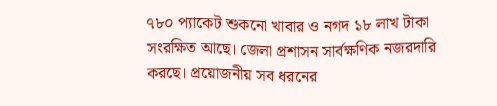৭৮০ প্যাকেট শুকনো খাবার ও নগদ ১৮ লাখ টাকা সংরক্ষিত আছে। জেলা প্রশাসন সার্বক্ষণিক নজরদারি করছে। প্রয়োজনীয় সব ধরনের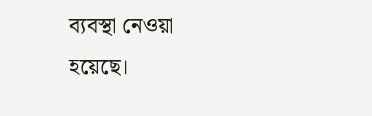ব্যবস্থা নেওয়া হয়েছে।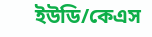ইউডি/কেএস